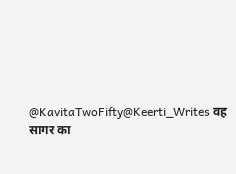@KavitaTwoFifty@Keerti_Writes वह सागर का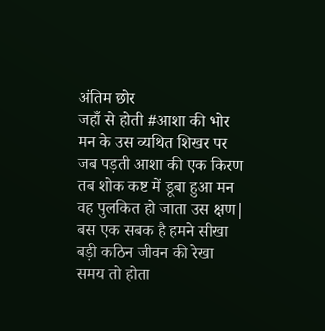अंतिम छोर
जहाँ से होती #आशा की भोर
मन के उस व्यथित शिखर पर
जब पड़ती आशा की एक किरण
तब शोक कष्ट में डूबा हुआ मन
वह पुलकित हो जाता उस क्षण|
बस एक सबक है हमने सीखा
बड़ी कठिन जीवन की रेखा
समय तो होता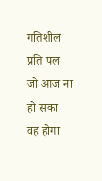गतिशील प्रति पल
जो आज ना हो सका
वह होगा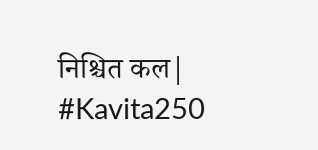निश्चित कल| #Kavita250